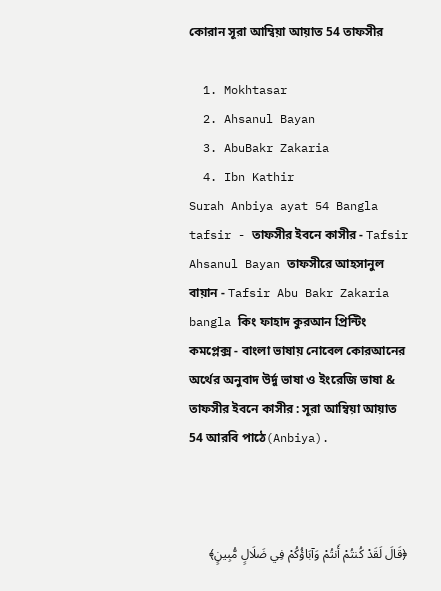কোরান সূরা আম্বিয়া আয়াত 54 তাফসীর

  1. Mokhtasar
  2. Ahsanul Bayan
  3. AbuBakr Zakaria
  4. Ibn Kathir
Surah Anbiya ayat 54 Bangla tafsir - তাফসীর ইবনে কাসীর - Tafsir Ahsanul Bayan তাফসীরে আহসানুল বায়ান - Tafsir Abu Bakr Zakaria bangla কিং ফাহাদ কুরআন প্রিন্টিং কমপ্লেক্স - বাংলা ভাষায় নোবেল কোরআনের অর্থের অনুবাদ উর্দু ভাষা ও ইংরেজি ভাষা & তাফসীর ইবনে কাসীর : সূরা আম্বিয়া আয়াত 54 আরবি পাঠে(Anbiya).



﴿قَالَ لَقَدْ كُنتُمْ أَنتُمْ وَآبَاؤُكُمْ فِي ضَلَالٍ مُّبِينٍ﴾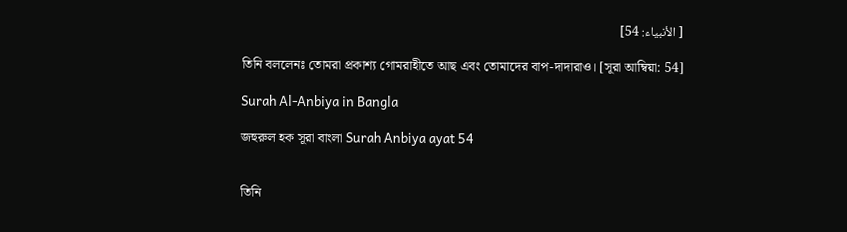[ الأنبياء: 54]

তিনি বললেনঃ তোমরা প্রকাশ্য গোমরাহীতে আছ এবং তোমাদের বাপ-দাদারাও। [সূরা আম্বিয়া: 54]

Surah Al-Anbiya in Bangla

জহুরুল হক সূরা বাংলা Surah Anbiya ayat 54


তিনি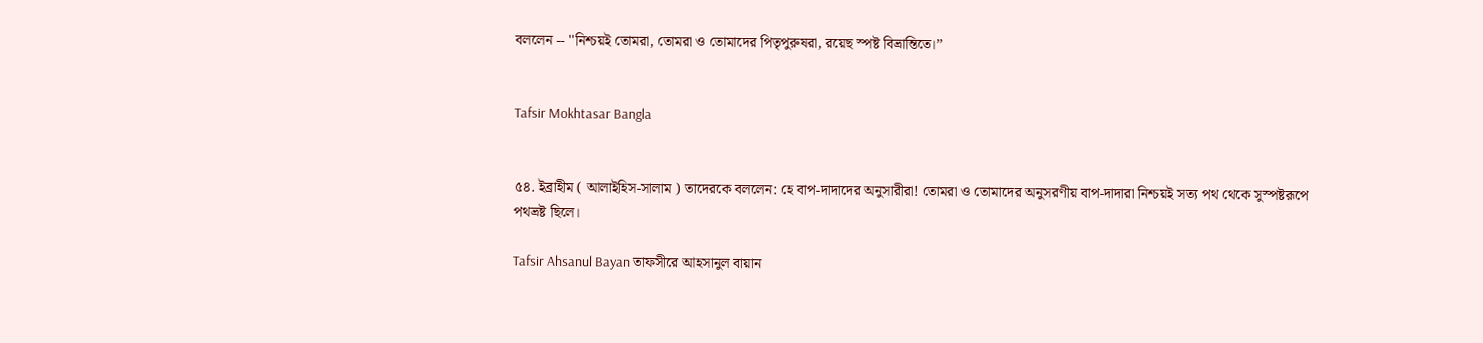বললেন -- ''নিশ্চয়ই তোমরা, তোমরা ও তোমাদের পিতৃপুরুষরা, রয়েছ স্পষ্ট বিভ্রান্তিতে।’’


Tafsir Mokhtasar Bangla


৫৪. ইব্রাহীম ( আলাইহিস-সালাম ) তাদেরকে বললেন: হে বাপ-দাদাদের অনুসারীরা! তোমরা ও তোমাদের অনুসরণীয় বাপ-দাদারা নিশ্চয়ই সত্য পথ থেকে সুস্পষ্টরূপে পথভ্রষ্ট ছিলে।

Tafsir Ahsanul Bayan তাফসীরে আহসানুল বায়ান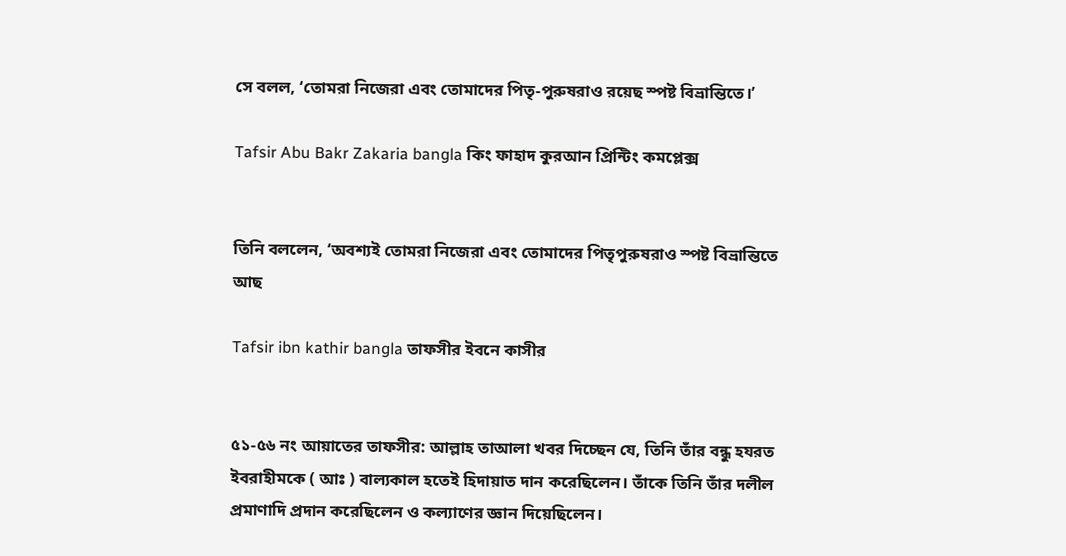সে বলল, ‘তোমরা নিজেরা এবং তোমাদের পিতৃ-পুরুষরাও রয়েছ স্পষ্ট বিভ্রান্তিতে।’

Tafsir Abu Bakr Zakaria bangla কিং ফাহাদ কুরআন প্রিন্টিং কমপ্লেক্স


তিনি বললেন, ‘অবশ্যই তোমরা নিজেরা এবং তোমাদের পিতৃপুরুষরাও স্পষ্ট বিভ্রান্তিতে আছ

Tafsir ibn kathir bangla তাফসীর ইবনে কাসীর


৫১-৫৬ নং আয়াতের তাফসীর: আল্লাহ তাআলা খবর দিচ্ছেন যে, তিনি তাঁর বন্ধু হযরত ইবরাহীমকে ( আঃ ) বাল্যকাল হতেই হিদায়াত দান করেছিলেন। তাঁকে তিনি তাঁর দলীল প্রমাণাদি প্রদান করেছিলেন ও কল্যাণের জ্ঞান দিয়েছিলেন।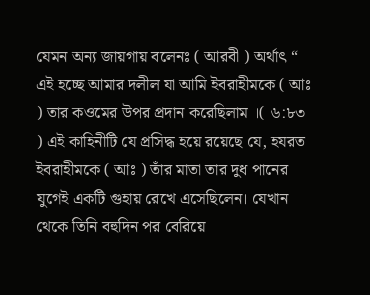যেমন অন্য জায়গায় বলেনঃ ( আরবী ) অর্থাৎ “ এই হচ্ছে আমার দলীল যা আমি ইবরাহীমকে ( আঃ ) তার কওমের উপর প্রদান করেছিলাম ।( ৬:৮৩ ) এই কাহিনীটি যে প্রসিদ্ধ হয়ে রয়েছে যে, হযরত ইবরাহীমকে ( আঃ ) তাঁর মাতা তার দুধ পানের যুগেই একটি গুহায় রেখে এসেছিলেন। যেখান থেকে তিনি বহুদিন পর বেরিয়ে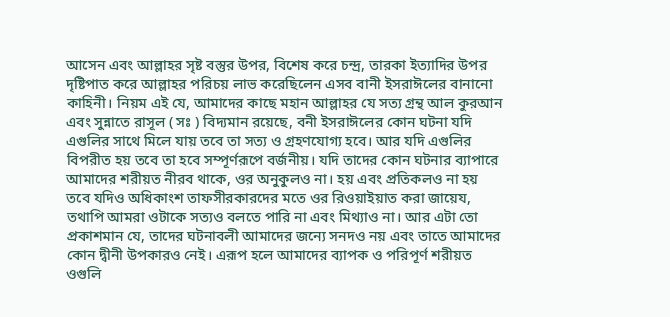আসেন এবং আল্লাহর সৃষ্ট বস্তুর উপর, বিশেষ করে চন্দ্র, তারকা ইত্যাদির উপর দৃষ্টিপাত করে আল্লাহর পরিচয় লাভ করেছিলেন এসব বানী ইসরাঈলের বানানো কাহিনী। নিয়ম এই যে, আমাদের কাছে মহান আল্লাহর যে সত্য গ্রন্থ আল কুরআন এবং সুন্নাতে রাসূল ( সঃ ) বিদ্যমান রয়েছে, বনী ইসরাঈলের কোন ঘটনা যদি এগুলির সাথে মিলে যায় তবে তা সত্য ও গ্রহণযোগ্য হবে। আর যদি এগুলির বিপরীত হয় তবে তা হবে সম্পূর্ণরূপে বর্জনীয়। যদি তাদের কোন ঘটনার ব্যাপারে আমাদের শরীয়ত নীরব থাকে, ওর অনুকুলও না। হয় এবং প্রতিকলও না হয় তবে যদিও অধিকাংশ তাফসীরকারদের মতে ওর রিওয়াইয়াত করা জায়েয, তথাপি আমরা ওটাকে সত্যও বলতে পারি না এবং মিথ্যাও না। আর এটা তো প্রকাশমান যে, তাদের ঘটনাবলী আমাদের জন্যে সনদও নয় এবং তাতে আমাদের কোন দ্বীনী উপকারও নেই। এরূপ হলে আমাদের ব্যাপক ও পরিপূর্ণ শরীয়ত ওগুলি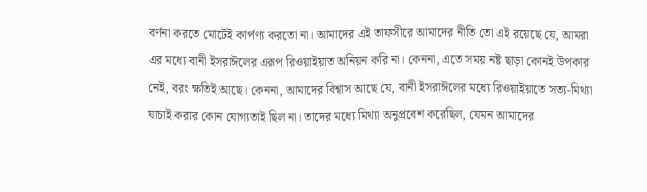বর্ণনা করতে মোটেই কার্পণ্য করতো না। আমাদের এই তাফসীরে আমাদের নীতি তো এই রয়েছে যে, আমরা এর মধ্যে বানী ইসরাঈলের এরূপ রিওয়াইয়াত অনিয়ন করি না। কেননা, এতে সময় নষ্ট ছাড়া কোনই উপকার নেই, বরং ক্ষতিই আছে। কেননা, আমাদের বিশ্বাস আছে যে, বানী ইসরাঈলের মধ্যে রিওয়াইয়াতে সত্য-মিথ্যা যাচাই করার কোন যোগ্যতাই ছিল না। তাদের মধ্যে মিথ্যা অনুপ্রবেশ করেছিল, যেমন আমাদের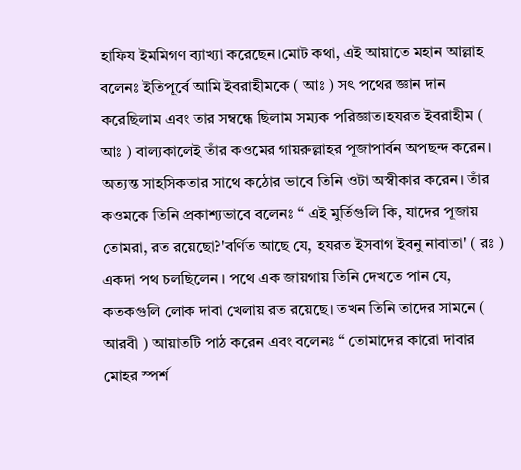হাফিয ইমমিগণ ব্যাখ্যা করেছেন।মোট কথা, এই আয়াতে মহান আল্লাহ বলেনঃ ইতিপূর্বে আমি ইবরাহীমকে ( আঃ ) সৎ পথের জ্ঞান দান করেছিলাম এবং তার সম্বন্ধে ছিলাম সম্যক পরিজ্ঞাত।হযরত ইবরাহীম ( আঃ ) বাল্যকালেই তাঁর কওমের গায়রুল্লাহর পূজাপার্বন অপছন্দ করেন। অত্যন্ত সাহসিকতার সাথে কঠোর ভাবে তিনি ওটা অস্বীকার করেন। তাঁর কওমকে তিনি প্রকাশ্যভাবে বলেনঃ “ এই মুর্তিগুলি কি, যাদের পূজায় তোমরা, রত রয়েছো?'বর্ণিত আছে যে, হযরত ইসবাগ ইবনু নাবাতা' ( রঃ ) একদা পথ চলছিলেন । পথে এক জায়গায় তিনি দেখতে পান যে, কতকগুলি লোক দাবা খেলায় রত রয়েছে। তখন তিনি তাদের সামনে ( আরবী ) আয়াতটি পাঠ করেন এবং বলেনঃ “ তোমাদের কারো দাবার মোহর স্পর্শ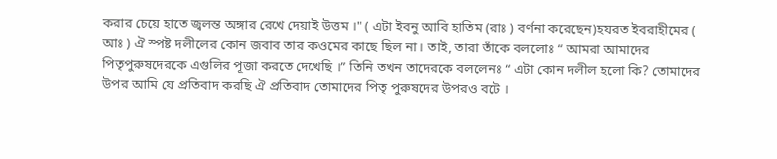করার চেয়ে হাতে জ্বলন্ত অঙ্গার রেখে দেয়াই উত্তম ।" ( এটা ইবনু আবি হাতিম (রাঃ ) বর্ণনা করেছেন)হযরত ইবরাহীমের ( আঃ ) ঐ স্পষ্ট দলীলের কোন জবাব তার কওমের কাছে ছিল না। তাই, তারা তাঁকে বললোঃ “ আমরা আমাদের পিতৃপুরুষদেরকে এগুলির পূজা করতে দেখেছি ।” তিনি তখন তাদেরকে বললেনঃ “ এটা কোন দলীল হলো কি? তোমাদের উপর আমি যে প্রতিবাদ করছি ঐ প্রতিবাদ তোমাদের পিতৃ পুরুষদের উপরও বটে ।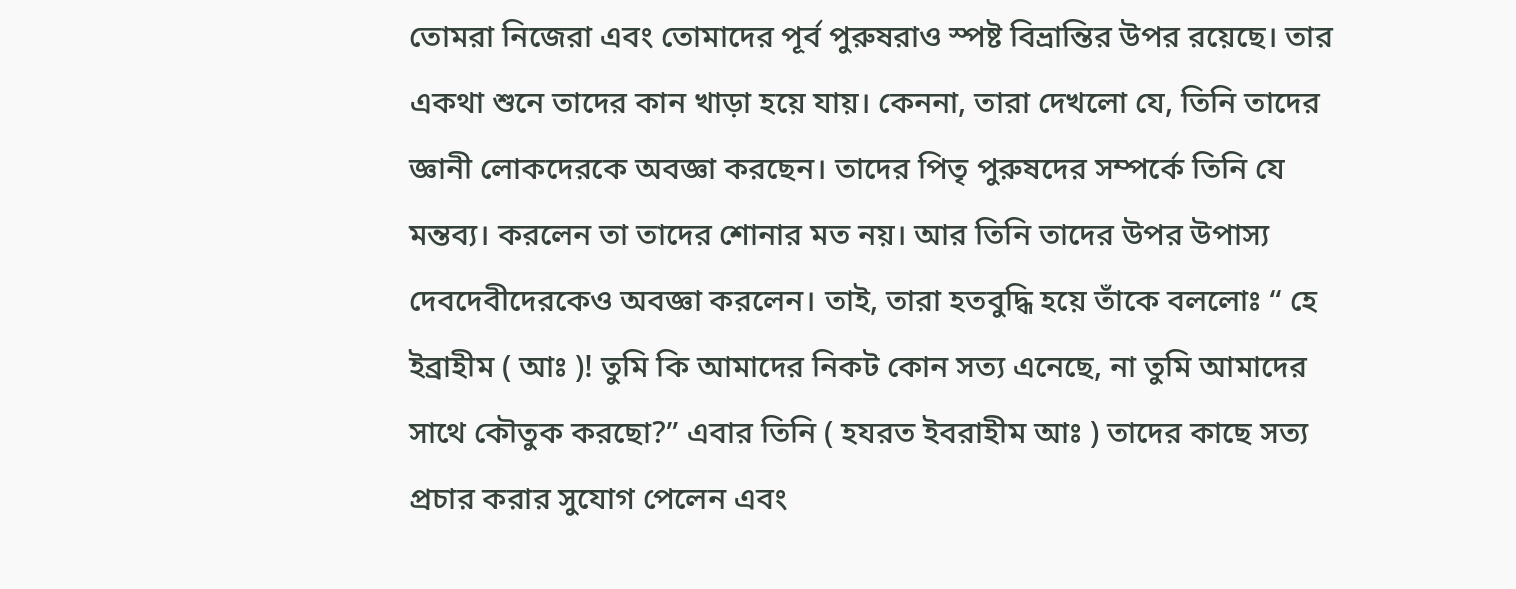তোমরা নিজেরা এবং তোমাদের পূর্ব পুরুষরাও স্পষ্ট বিভ্রান্তির উপর রয়েছে। তার একথা শুনে তাদের কান খাড়া হয়ে যায়। কেননা, তারা দেখলো যে, তিনি তাদের জ্ঞানী লোকদেরকে অবজ্ঞা করছেন। তাদের পিতৃ পুরুষদের সম্পর্কে তিনি যে মন্তব্য। করলেন তা তাদের শোনার মত নয়। আর তিনি তাদের উপর উপাস্য দেবদেবীদেরকেও অবজ্ঞা করলেন। তাই, তারা হতবুদ্ধি হয়ে তাঁকে বললোঃ “ হে ইব্রাহীম ( আঃ )! তুমি কি আমাদের নিকট কোন সত্য এনেছে, না তুমি আমাদের সাথে কৌতুক করছো?” এবার তিনি ( হযরত ইবরাহীম আঃ ) তাদের কাছে সত্য প্রচার করার সুযোগ পেলেন এবং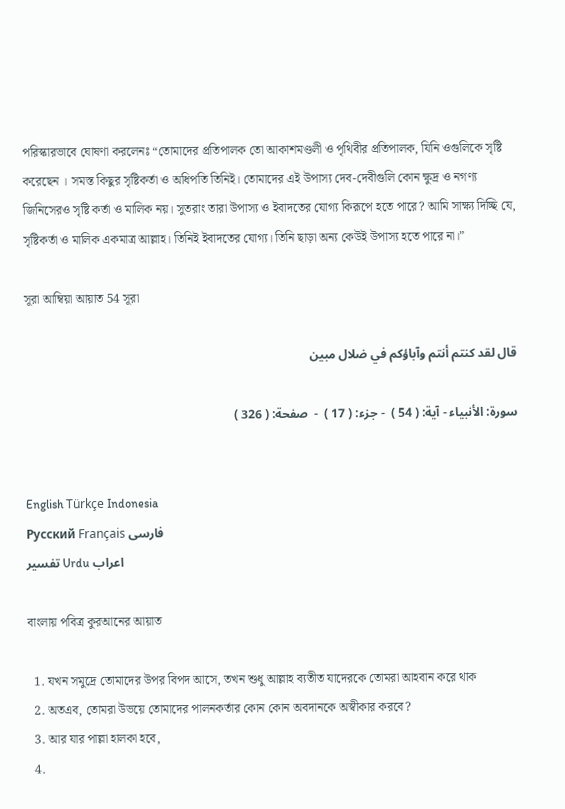পরিস্কারভাবে ঘোষণা করলেনঃ “তোমাদের প্রতিপালক তো আকাশমণ্ডলী ও পৃথিবীর প্রতিপালক, যিনি ওগুলিকে সৃষ্টি করেছেন । সমস্ত কিছুর সৃষ্টিকর্তা ও অধিপতি তিনিই। তোমাদের এই উপাস্য দেব-দেবীগুলি কোন ক্ষুদ্র ও নগণ্য জিনিসেরও সৃষ্টি কর্তা ও মালিক নয়। সুতরাং তারা উপাস্য ও ইবাদতের যোগ্য কিরূপে হতে পারে? আমি সাক্ষ্য দিচ্ছি যে, সৃষ্টিকর্তা ও মালিক একমাত্র আল্লাহ। তিনিই ইবাদতের যোগ্য। তিনি ছাড়া অন্য কেউই উপাস্য হতে পারে না।”

সূরা আম্বিয়া আয়াত 54 সূরা

قال لقد كنتم أنتم وآباؤكم في ضلال مبين

سورة: الأنبياء - آية: ( 54 )  - جزء: ( 17 )  -  صفحة: ( 326 )


English Türkçe Indonesia
Русский Français فارسی
تفسير Urdu اعراب

বাংলায় পবিত্র কুরআনের আয়াত

  1. যখন সমুদ্রে তোমাদের উপর বিপদ আসে, তখন শুধু আল্লাহ ব্যতীত যাদেরকে তোমরা আহবান করে থাক
  2. অতএব, তোমরা উভয়ে তোমাদের পালনকর্তার কোন কোন অবদানকে অস্বীকার করবে?
  3. আর যার পাল্লা হালকা হবে,
  4.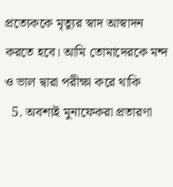প্রত্যেককে মৃত্যুর স্বাদ আস্বাদন করতে হবে। আমি তোমাদেরকে মন্দ ও ভাল দ্বারা পরীক্ষা করে থাকি
  5. অবশ্যই মুনাফেকরা প্রতারণা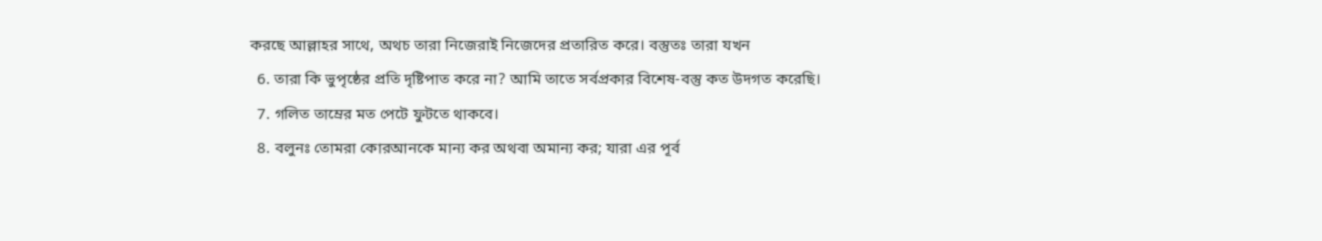করছে আল্লাহর সাথে, অথচ তারা নিজেরাই নিজেদের প্রতারিত করে। বস্তুতঃ তারা যখন
  6. তারা কি ভুপৃষ্ঠের প্রতি দৃষ্টিপাত করে না? আমি তাতে সর্বপ্রকার বিশেষ-বস্তু কত উদগত করেছি।
  7. গলিত তাম্রের মত পেটে ফুটতে থাকবে।
  8. বলুনঃ তোমরা কোরআনকে মান্য কর অথবা অমান্য কর; যারা এর পূর্ব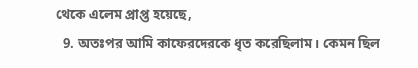থেকে এলেম প্রাপ্ত হয়েছে,
  9. অতঃপর আমি কাফেরদেরকে ধৃত করেছিলাম। কেমন ছিল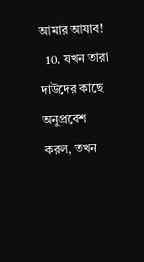আমার আযাব!
  10. যখন তারা দাউদের কাছে অনুপ্রবেশ করল, তখন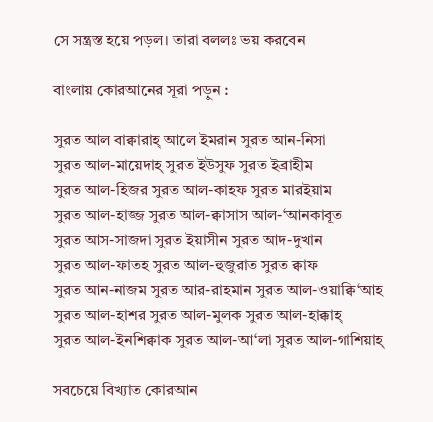সে সন্ত্রস্ত হয়ে পড়ল। তারা বললঃ ভয় করবেন

বাংলায় কোরআনের সূরা পড়ুন :

সুরত আল বাক্বারাহ্ আলে ইমরান সুরত আন-নিসা
সুরত আল-মায়েদাহ্ সুরত ইউসুফ সুরত ইব্রাহীম
সুরত আল-হিজর সুরত আল-কাহফ সুরত মারইয়াম
সুরত আল-হাজ্জ সুরত আল-ক্বাসাস আল-‘আনকাবূত
সুরত আস-সাজদা সুরত ইয়াসীন সুরত আদ-দুখান
সুরত আল-ফাতহ সুরত আল-হুজুরাত সুরত ক্বাফ
সুরত আন-নাজম সুরত আর-রাহমান সুরত আল-ওয়াক্বি‘আহ
সুরত আল-হাশর সুরত আল-মুলক সুরত আল-হাক্কাহ্
সুরত আল-ইনশিক্বাক সুরত আল-আ‘লা সুরত আল-গাশিয়াহ্

সবচেয়ে বিখ্যাত কোরআন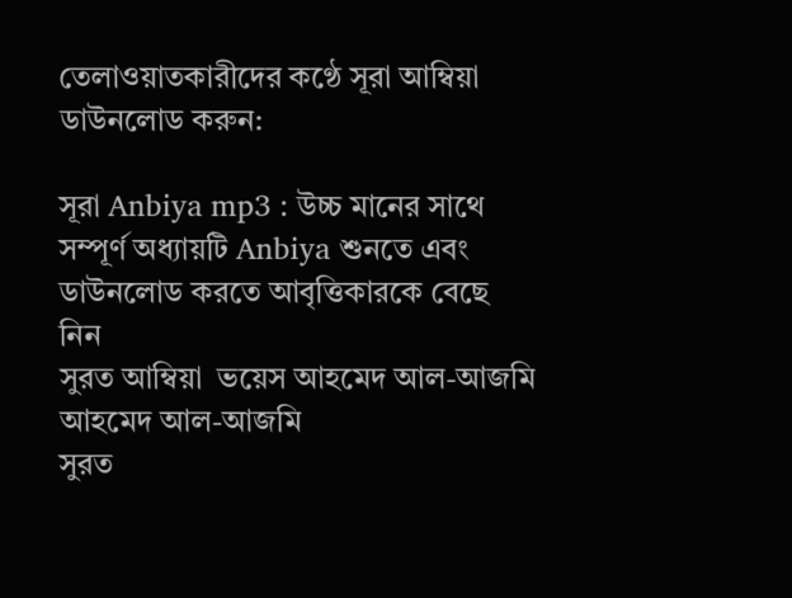তেলাওয়াতকারীদের কণ্ঠে সূরা আম্বিয়া ডাউনলোড করুন:

সূরা Anbiya mp3 : উচ্চ মানের সাথে সম্পূর্ণ অধ্যায়টি Anbiya শুনতে এবং ডাউনলোড করতে আবৃত্তিকারকে বেছে নিন
সুরত আম্বিয়া  ভয়েস আহমেদ আল-আজমি
আহমেদ আল-আজমি
সুরত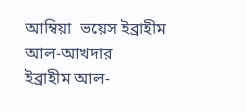আম্বিয়া  ভয়েস ইব্রাহীম আল-আখদার
ইব্রাহীম আল-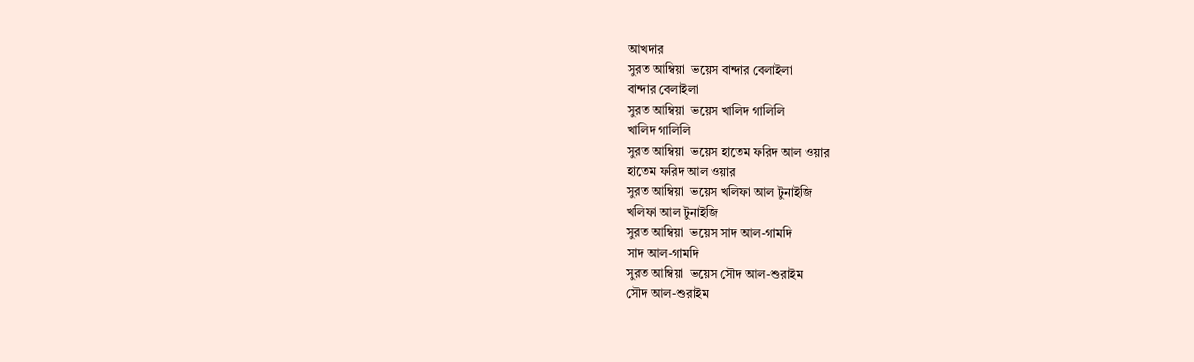আখদার
সুরত আম্বিয়া  ভয়েস বান্দার বেলাইলা
বান্দার বেলাইলা
সুরত আম্বিয়া  ভয়েস খালিদ গালিলি
খালিদ গালিলি
সুরত আম্বিয়া  ভয়েস হাতেম ফরিদ আল ওয়ার
হাতেম ফরিদ আল ওয়ার
সুরত আম্বিয়া  ভয়েস খলিফা আল টুনাইজি
খলিফা আল টুনাইজি
সুরত আম্বিয়া  ভয়েস সাদ আল-গামদি
সাদ আল-গামদি
সুরত আম্বিয়া  ভয়েস সৌদ আল-শুরাইম
সৌদ আল-শুরাইম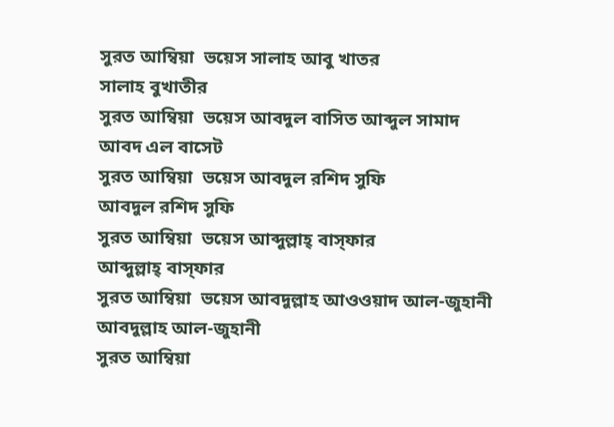সুরত আম্বিয়া  ভয়েস সালাহ আবু খাতর
সালাহ বুখাতীর
সুরত আম্বিয়া  ভয়েস আবদুল বাসিত আব্দুল সামাদ
আবদ এল বাসেট
সুরত আম্বিয়া  ভয়েস আবদুল রশিদ সুফি
আবদুল রশিদ সুফি
সুরত আম্বিয়া  ভয়েস আব্দুল্লাহ্ বাস্‌ফার
আব্দুল্লাহ্ বাস্‌ফার
সুরত আম্বিয়া  ভয়েস আবদুল্লাহ আওওয়াদ আল-জুহানী
আবদুল্লাহ আল-জুহানী
সুরত আম্বিয়া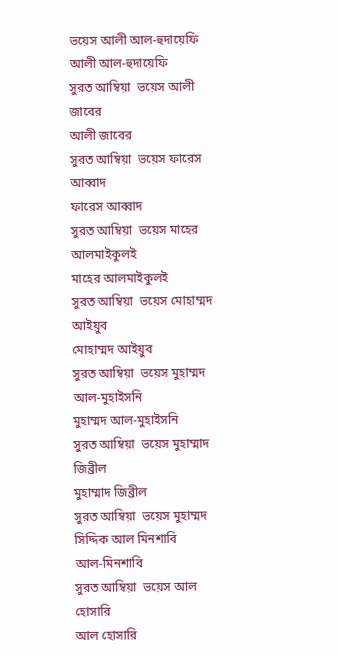ভয়েস আলী আল-হুদায়েফি
আলী আল-হুদায়েফি
সুরত আম্বিয়া  ভয়েস আলী জাবের
আলী জাবের
সুরত আম্বিয়া  ভয়েস ফারেস আব্বাদ
ফারেস আব্বাদ
সুরত আম্বিয়া  ভয়েস মাহের আলমাইকুলই
মাহের আলমাইকুলই
সুরত আম্বিয়া  ভয়েস মোহাম্মদ আইয়ুব
মোহাম্মদ আইয়ুব
সুরত আম্বিয়া  ভয়েস মুহাম্মদ আল-মুহাইসনি
মুহাম্মদ আল-মুহাইসনি
সুরত আম্বিয়া  ভয়েস মুহাম্মাদ জিব্রীল
মুহাম্মাদ জিব্রীল
সুরত আম্বিয়া  ভয়েস মুহাম্মদ সিদ্দিক আল মিনশাবি
আল-মিনশাবি
সুরত আম্বিয়া  ভয়েস আল হোসারি
আল হোসারি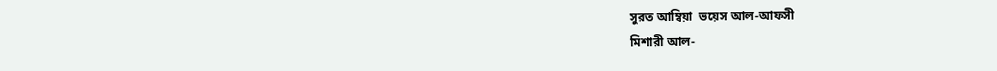সুরত আম্বিয়া  ভয়েস আল-আফসী
মিশারী আল-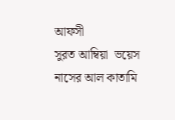আফসী
সুরত আম্বিয়া  ভয়েস নাসের আল কাতামি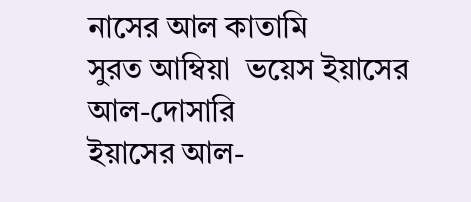নাসের আল কাতামি
সুরত আম্বিয়া  ভয়েস ইয়াসের আল-দোসারি
ইয়াসের আল-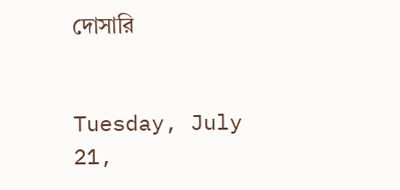দোসারি


Tuesday, July 21,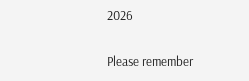2026

Please remember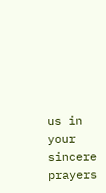us in your sincere prayers